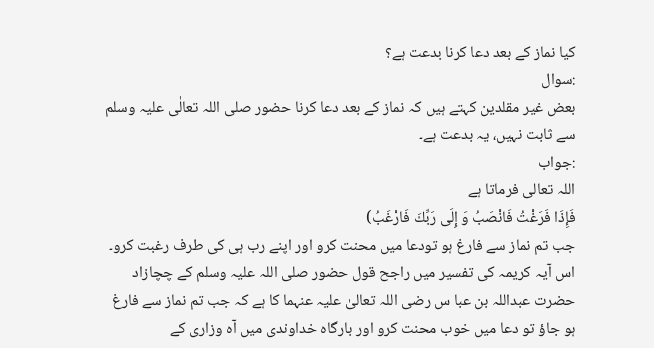کیا نماز کے بعد دعا کرنا بدعت ہے؟
:سوال
بعض غیر مقلدین کہتے ہیں کہ نماز کے بعد دعا کرنا حضور صلی اللہ تعالٰی علیہ وسلم سے ثابت نہیں، یہ بدعت ہے۔
:جواب
اللہ تعالی فرماتا ہے
فَإِذَا فَرَغْتُ فَانْصَبُ وَ إِلَى رَبِّكَ فَارْغَبُ)
جب تم نماز سے فارغ ہو تودعا میں محنت کرو اور اپنے رب ہی کی طرف رغبت کرو۔
اس آیہ کریمہ کی تفسیر میں راجح قول حضور صلی اللہ علیہ وسلم کے چچازاد حضرت عبداللہ بن عبا س رضی اللہ تعالیٰ علیہ عنہما کا ہے کہ جب تم نماز سے فارغ ہو جاؤ تو دعا میں خوب محنت کرو اور بارگاہ خداوندی میں آہ وزاری کے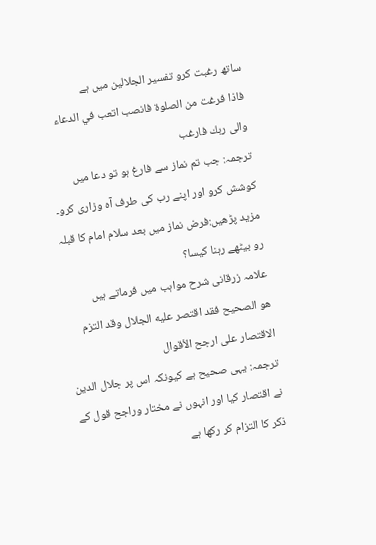ساتھ رغبت کرو تفسیر الجلالین میں ہے
فاذا فرغت من الصلوة فانصب اتعب في الدعاء والى ربك فارغب
ترجمہ: جب تم نماز سے فارغ ہو تو دعا میں کوشش کرو اور اپنے رب کی طرف آہ وزاری کرو۔
مزید پڑھیں:فرض نماز میں بعد سلام امام کا قبلہ رو بیٹھے رہنا کیسا؟
علامہ زرقانی شرح مواہب میں فرماتے ہیں
هو الصحيح فقد اقتصر عليه الجلال وقد التزم الاقتصار على ارجح الأقوال
ترجمہ: یہی صحیح ہے کیونکہ اس پر جلال الدین نے اقتصار کیا اور انہوں نے مختار وراجح قول کے ذکر کا التزام کر رکھا ہے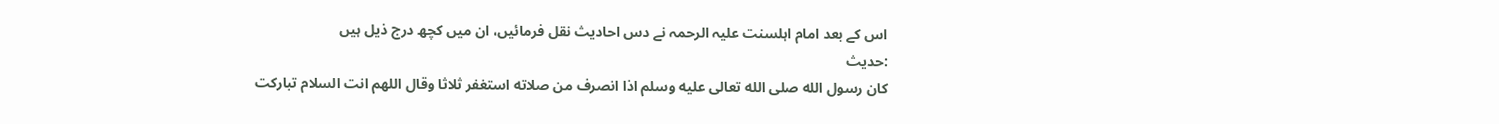اس کے بعد امام اہلسنت علیہ الرحمہ نے دس احادیث نقل فرمائیں، ان میں کچھ درج ذیل ہیں
:حديث
كان رسول الله صلى الله تعالى عليه وسلم اذا انصرف من صلاته استغفر ثلاثا وقال اللهم انت السلام تباركت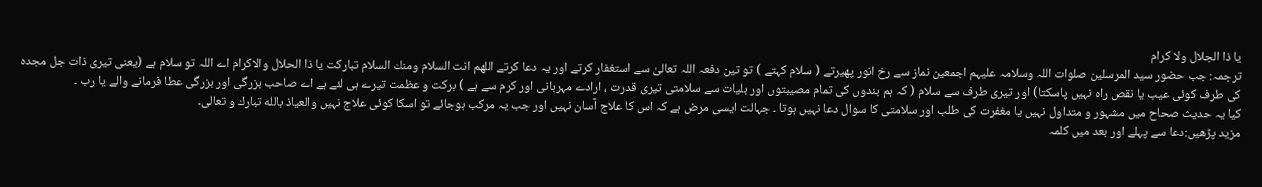يا ذا الجلال ولا كرام
ترجمہ: جب حضور سید المرسلين صلوات اللہ وسلامہ علیہم اجمعین نماز سے رخ انور پھیرتے ( سلام کہتے ) تو تین دفعہ اللہ تعالیٰ سے استغفار کرتے اور یہ دعا کرتے اللهم انت السلام ومنك السلام تباركت يا ذا الحلال والاكرام اے اللہ تو سلام ہے (یعنی تیری ذات جل مجدہ کی طرف کوئی عیب یا نقص راہ نہیں پاسکتا) اور تیری طرف سے سلام ( کہ ہم بندوں کی تمام مصیبتوں اور بلیات سے سلامتی تیری قدرت ، ارادے مہربانی اور کرم سے ہے ) برکت و عظمت تیرے ہی لئے ہے اے صاحب بزرگی اور بزرگی عطا فرمانے والے یا رب ۔
کیا یہ حدیث صحاح میں مشہور و متداول نہیں یا مغفرت کی طلب اور سلامتی کا سوال دعا نہیں ہوتا ۔ جہالت ایسی مرض ہے کہ اس کا علاج آسان نہیں اور جب یہ مرکب ہوجائے تو اسکا کوئی علاج نہیں والعیاذ بالله تبارك و تعالی۔
مزید پڑھیں:دعا سے پہلے اور بعد میں کلمہ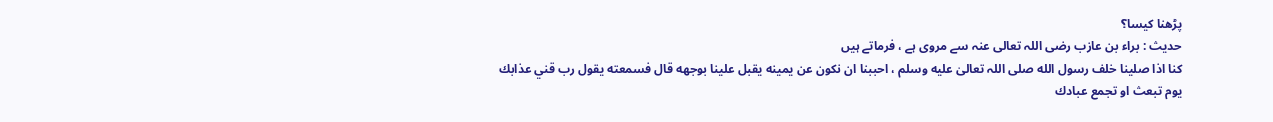پڑھنا کیسا؟
حدیث : براء بن عازب رضی اللہ تعالی عنہ سے مروی ہے ، فرماتے ہیں
كنا اذا صلينا خلف رسول الله صلى اللہ تعالیٰ عليه وسلم ، احببنا ان نكون عن يمينه يقبل علينا بوجهه قال فسمعته يقول رب قني عذابك يوم تبعث او تجمع عبادك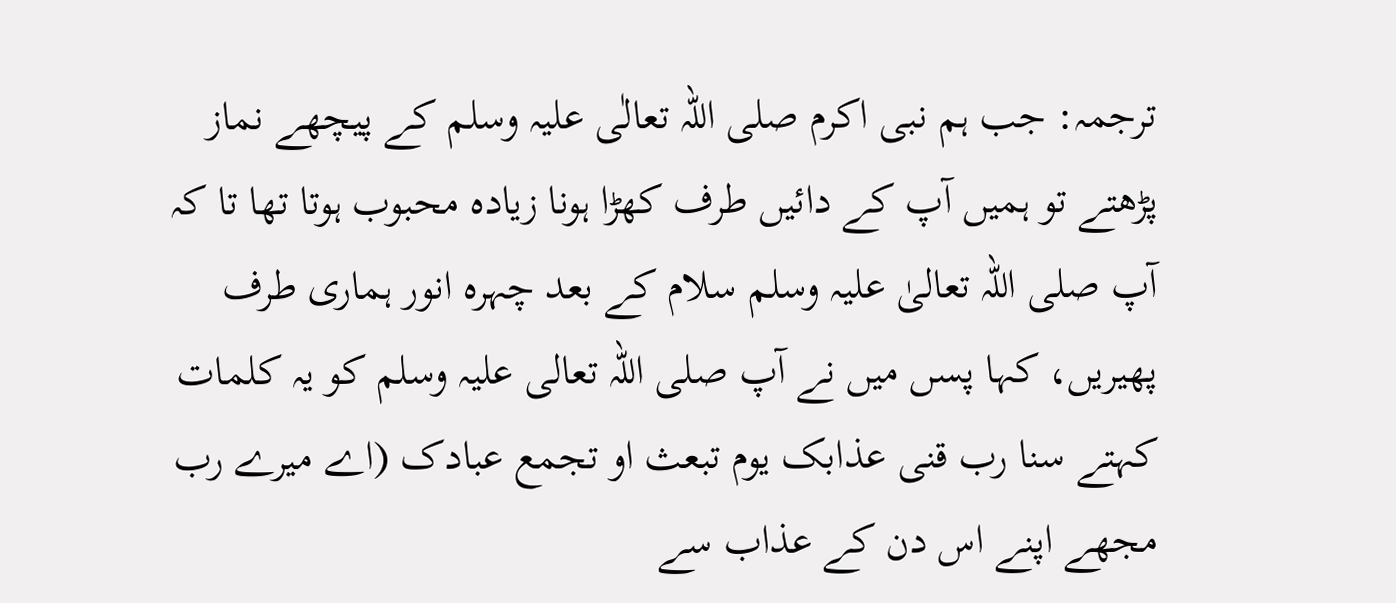ترجمہ: جب ہم نبی اکرم صلی اللہ تعالٰی علیہ وسلم کے پیچھے نماز پڑھتے تو ہمیں آپ کے دائیں طرف کھڑا ہونا زیادہ محبوب ہوتا تھا تا کہ آپ صلی اللہ تعالیٰ علیہ وسلم سلام کے بعد چہرہ انور ہماری طرف پھیریں، کہا پسں میں نے آپ صلی اللہ تعالی علیہ وسلم کو یہ کلمات کہتے سنا رب قنی عذابک یوم تبعث او تجمع عبادک (اے میرے رب مجھے اپنے اس دن کے عذاب سے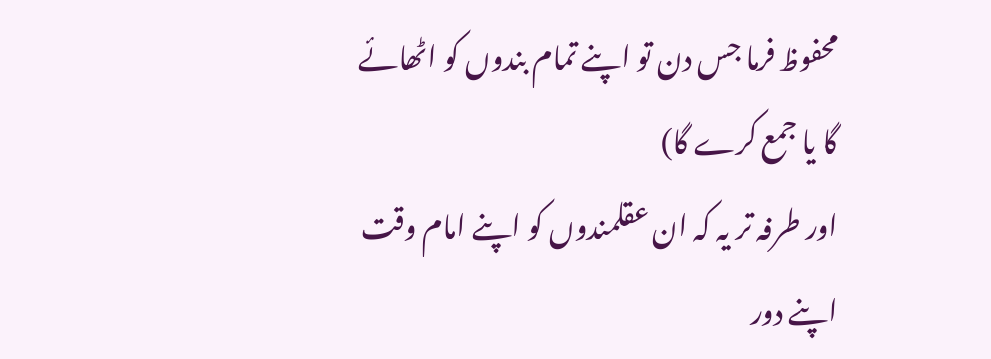محفوظ فرما جس دن تو اپنے تمام بندوں کو اٹھائے گا یا جمع کرے گا)
اور طرفہ تر یہ کہ ان عقلمندوں کو اپنے امام وقت اپنے دور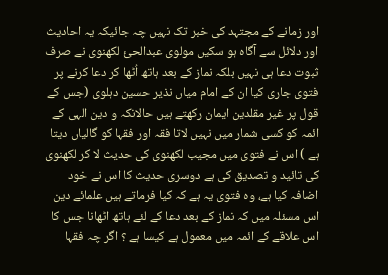اور زمانے کے مجتہد کی خبر تک نہیں چہ جائیکہ یہ احادیث اور دلائل سے آگاہ ہو سکیں مولوی عبدالحئ لکھنوی نے صرف ثبوت دعا ہی نہیں بلکہ نماز کے بعد ہاتھ اُٹھا کر دعا کرنے پر فتوی جاری کیا ان کے امام میاں نذیر حسین دہلوی (جس کے قول پر غیر مقلدین ایمان رکھتے ہیں حالانکہ و دین الہی کے ائمہ کو کسی شمار میں نہیں لاتا فقہ اور فقہا کو گالیاں دیتا ہے ) اس نے فتوی میں مجیب لکھنوی کی حدیث لا کر لکھنوی کی تائید و تصدیق کی ہے دوسری حدیث کا اس نے خود اضافہ کیا ہے، وہ فتوی یہ ہے کہ کیا فرماتے ہیں علمائے دین اس مسئلہ میں کہ نماز کے بعد دعا کے لئے ہاتھ اٹھانا جس کا اس علاقے کے ائمہ میں معمول ہے کیسا ہے ؟ اگر چہ فقہا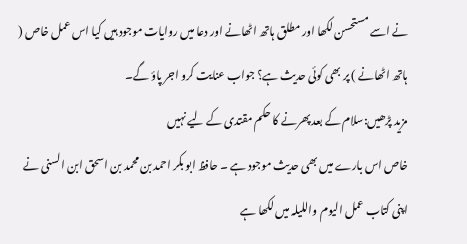نے اسے مستحسن لکھا اور مطلق ہاتھ اٹھانے اور دعا میں روایات موجود ہیں کیا اس عمل خاص ( ہاتھ اٹھانے ) پر بھی کوئی حدیث ہے؟ جواب عنایت کرو اجر پاؤ گے۔
مزید پڑھیں:سلام کے بعد پھرنے کا حکم مقتدی کے لیے نہیں
خاص اس بارے میں بھی حدیث موجود ہے ۔ حافظ ابو بکر احمد بن محمد بن اسحق ابن السنی نے اپنی کتاب عمل الیوم واللیلہ میں لکھا ہے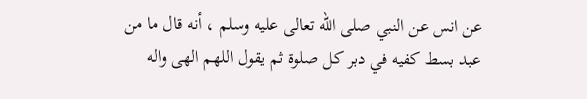عن انس عن النبي صلى الله تعالى عليه وسلم ، أنه قال ما من عبد بسط كفيه في دبر كل صلوة ثم يقول اللهم الهى واله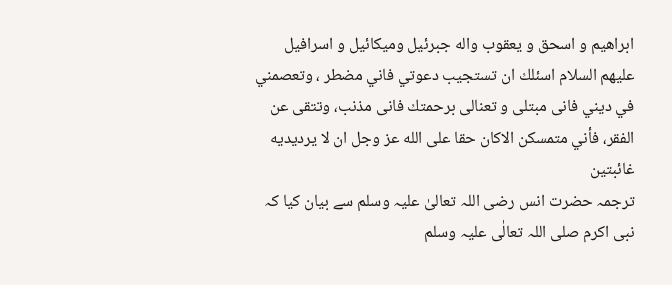ابراهیم و اسحق و يعقوب واله جبرئيل وميكائيل و اسرافيل عليهم السلام اسئلك ان تستجيب دعوتي فاني مضطر ، وتعصمني في ديني فانی مبتلی و تعنالى برحمتك فانی مذنب، وتتقى عن الفقر، فأني متمسكن الاكان حقا على الله عز وجل ان لا يرديديه غائبتين
ترجمہ حضرت انس رضی اللہ تعالیٰ علیہ وسلم سے بیان کیا کہ نبی اکرم صلی اللہ تعالٰی علیہ وسلم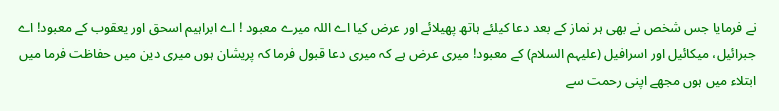نے فرمایا جس شخص نے بھی ہر نماز کے بعد دعا کیلئے ہاتھ پھیلائے اور عرض کیا اے اللہ میرے معبود ! اے ابراہیم اسحق اور یعقوب کے معبود! اے جبرائیل، میکائیل اور اسرافیل (علیہم السلام) کے معبود! میری عرض ہے کہ میری دعا قبول فرما کہ پریشان ہوں میری دین میں حفاظت فرما میں ابتلاء میں ہوں مجھے اپنی رحمت سے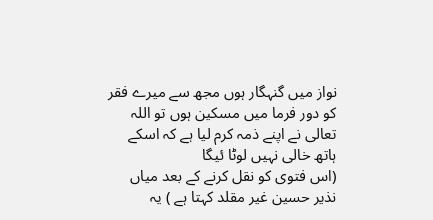نواز میں گنہگار ہوں مجھ سے میرے فقر کو دور فرما میں مسکین ہوں تو اللہ تعالی نے اپنے ذمہ کرم لیا ہے کہ اسکے ہاتھ خالی نہیں لوٹا ئیگا
(اس فتوی کو نقل کرنے کے بعد میاں نذیر حسین غیر مقلد کہتا ہے ) یہ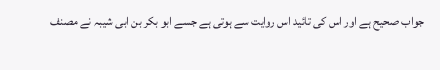جواب صحیح ہے اور اس کی تائید اس روایت سے ہوتی ہے جسے ابو بکر بن ابی شیبہ نے مصنف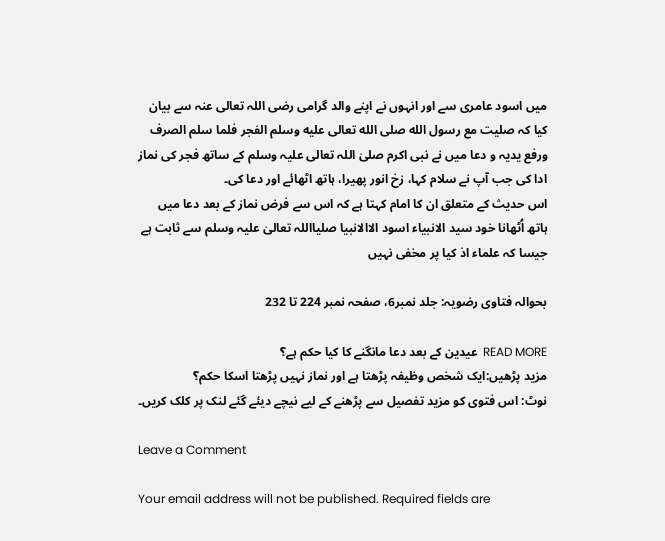میں اسود عامری سے اور انہوں نے اپنے والد گرامی رضی اللہ تعالی عنہ سے بیان کیا کہ صليت مع رسول الله صلى الله تعالى عليه وسلم الفجر فلما سلم الصرف ورفع یدیہ و دعا میں نے نبی اکرم صلیٰ اللہ تعالی علیہ وسلم کے ساتھ فجر کی نماز ادا کی جب آپ نے سلام کہا، زخ انور پھیرا، ہاتھ اٹھائے اور دعا کی۔
اس حدیث کے متعلق ان کا امام کہتا ہے کہ اس سے فرض نماز کے بعد دعا میں ہاتھ اُٹھانا خود سید الانبیاء اسود الاالانبیا صلیااللہ تعالیٰ علیہ وسلم سے ثابت ہے جیسا کہ علماء اذ کیا پر مخفی نہیں

بحوالہ فتاوی رضویہ: جلد نمبر6، صفحہ نمبر 224 تا 232

READ MORE  عیدین کے بعد دعا مانگنے کا کیا حکم ہے؟
مزید پڑھیں:ایک شخص وظیفہ پڑھتا ہے اور نماز نہیں پڑھتا اسکا حکم؟
نوٹ: اس فتوی کو مزید تفصیل سے پڑھنے کے لیے نیچے دیئے گئے لنک پر کلک کریں۔

Leave a Comment

Your email address will not be published. Required fields are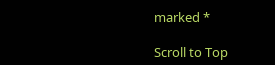marked *

Scroll to Top